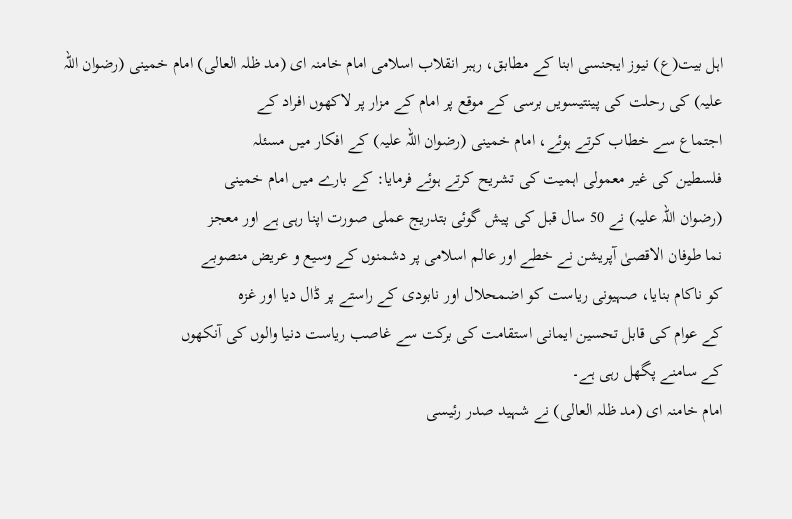اہل بیت(ع) نیوز ایجنسی ابنا کے مطابق، رہبر انقلاب اسلامی امام خامنہ ای (مد ظلہ العالی) امام خمینی (رضوان اللہ
علیہ) کی رحلت کی پینتیسویں برسی کے موقع پر امام کے مزار پر لاکھوں افراد کے
اجتماع سے خطاب کرتے ہوئے، امام خمینی (رضوان اللہ علیہ) کے افکار میں مسئلہ
فلسطین کی غیر معمولی اہمیت کی تشریح کرتے ہوئے فرمایا: کے بارے میں امام خمینی
(رضوان اللہ علیہ) نے 50 سال قبل کی پیش گوئی بتدریج عملی صورت اپنا رہی ہے اور معجز
نما طوفان الاقصیٰ آپریشن نے خطے اور عالم اسلامی پر دشمنوں کے وسیع و عریض منصوبے
کو ناکام بنایا، صہیونی ریاست کو اضمحلال اور نابودی کے راستے پر ڈال دیا اور غزہ
کے عوام کی قابل تحسین ایمانی استقامت کی برکت سے غاصب ریاست دنیا والوں کی آنکھوں
کے سامنے پگھل رہی ہے۔
امام خامنہ ای (مد ظلہ العالی) نے شہید صدر رئیسی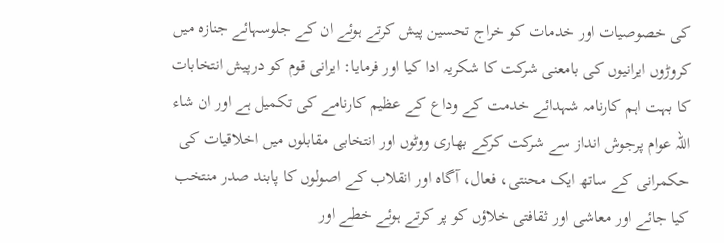کی خصوصیات اور خدمات کو خراج تحسین پیش کرتے ہوئے ان کے جلوسہائے جنازہ میں کروڑوں ایرانیوں کی بامعنی شرکت کا شکریہ ادا کیا اور فرمایا: ایرانی قوم کو درپیش انتخابات کا بہت اہم کارنامہ شہدائے خدمت کے وداع کے عظیم کارنامے کی تکمیل ہے اور ان شاء اللہ عوام پرجوش انداز سے شرکت کرکے بھاری ووٹوں اور انتخابی مقابلوں میں اخلاقیات کی حکمرانی کے ساتھ ایک محنتی، فعال، آگاہ اور انقلاب کے اصولوں کا پابند صدر منتخب کیا جائے اور معاشی اور ثقافتی خلاؤں کو پر کرتے ہوئے خطے اور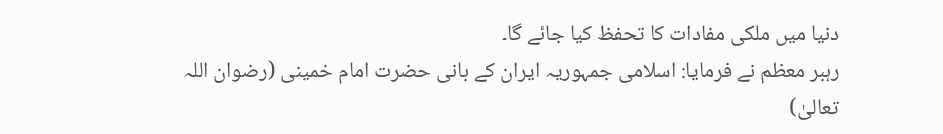دنیا میں ملکی مفادات کا تحفظ کیا جائے گا۔
رہبر معظم نے فرمایا: اسلامی جمہوریہ ایران کے بانی حضرت امام خمینی (رضوان اللہ تعالیٰ)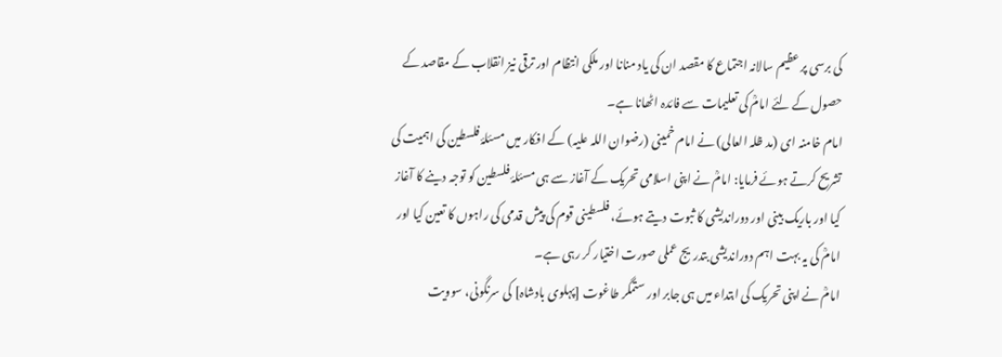کی برسی پر عظیم سالانہ اجتماع کا مقصد ان کی یاد منانا اور ملکی انتظام اور ترقی نیز انقلاب کے مقاصد کے حصول کے لئے امامؒ کی تعلیمات سے فائدہ اٹھانا ہے۔
امام خامنہ ای (مد ظلہ العالی) نے امام خمینی (رضوان اللہ علیہ) کے افکار میں مسئلۂ فلسطین کی اہمیت کی تشریح کرتے ہوئے فرمایا: امامؒ نے اپنی اسلامی تحریک کے آغاز سے ہی مسئلۂ فلسطین کو توجہ دینے کا آغاز کیا اور باریک بینی اور دوراندیشی کا ثبوت دیتے ہوئے، فلسطینی قوم کی پیش قدمی کی راہوں کا تعین کیا اور امامؒ کی یہ بہت اہم دوراندیشی بتدریج عملی صورت اختیار کر رہی ہے۔
امامؒ نے اپنی تحریک کی ابتداء میں ہی جابر اور ستمگر طاغوت [پہلوی بادشاہ] کی سرنگونی، سوویت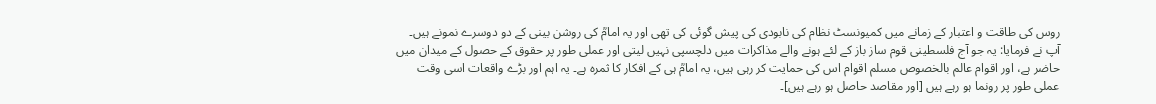روس کی طاقت و اعتبار کے زمانے میں کمیونسٹ نظام کی نابودی کی پیش گوئی کی تھی اور یہ امامؒ کی روشن بینی کے دو دوسرے نمونے ہیں۔
آپ نے فرمایا: یہ جو آج فلسطینی قوم ساز باز کے لئے ہونے والے مذاکرات میں دلچسپی نہیں لیتی اور عملی طور پر حقوق کے حصول کے میدان میں حاضر ہے، اور اقوام عالم بالخصوص مسلم اقوام اس کی حمایت کر رہی ہیں، یہ امامؒ ہی کے افکار کا ثمرہ ہے۔ یہ اہم اور بڑے واقعات اسی وقت عملی طور پر رونما ہو رہے ہیں [اور مقاصد حاصل ہو رہے ہیں]۔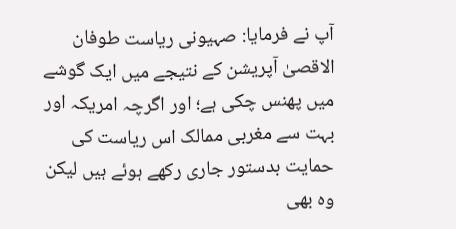آپ نے فرمایا: صہیونی ریاست طوفان الاقصیٰ آپریشن کے نتیجے میں ایک گوشے میں پھنس چکی ہے؛ اور اگرچہ امریکہ اور بہت سے مغربی ممالک اس ریاست کی حمایت بدستور جاری رکھے ہوئے ہیں لیکن وہ بھی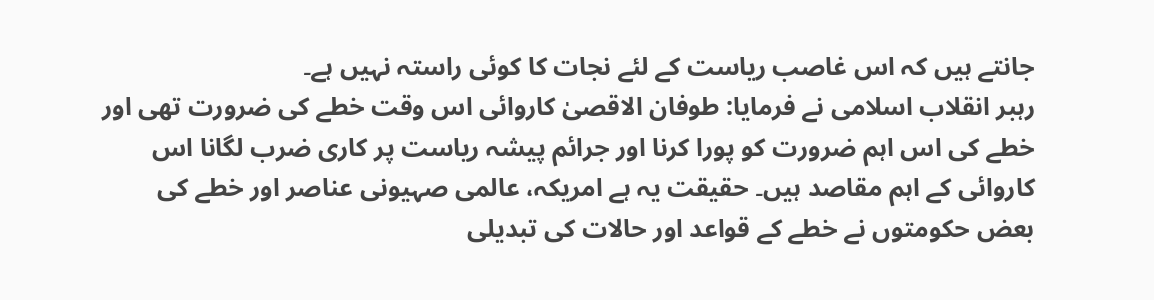جانتے ہیں کہ اس غاصب ریاست کے لئے نجات کا کوئی راستہ نہیں ہے۔
رہبر انقلاب اسلامی نے فرمایا: طوفان الاقصیٰ کاروائی اس وقت خطے کی ضرورت تھی اور خطے کی اس اہم ضرورت کو پورا کرنا اور جرائم پیشہ ریاست پر کاری ضرب لگانا اس کاروائی کے اہم مقاصد ہیں۔ حقیقت یہ ہے امریکہ، عالمی صہیونی عناصر اور خطے کی بعض حکومتوں نے خطے کے قواعد اور حالات کی تبدیلی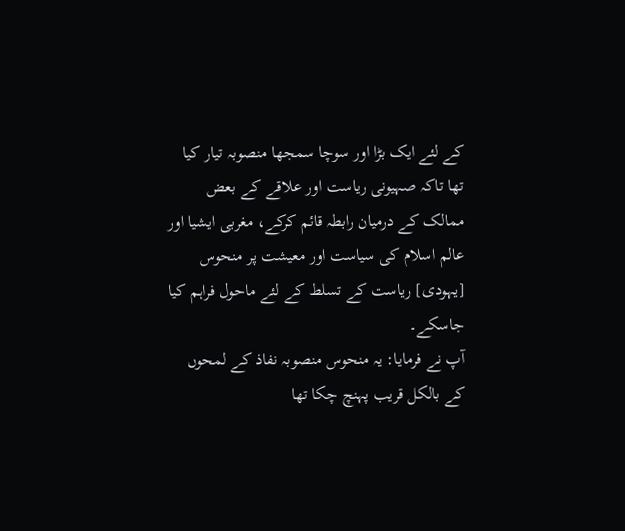کے لئے ایک بڑا اور سوچا سمجھا منصوبہ تیار کیا تھا تاکہ صہیونی ریاست اور علاقے کے بعض ممالک کے درمیان رابطہ قائم کرکے، مغربی ایشیا اور عالم اسلام کی سیاست اور معیشت پر منحوس [یہودی] ریاست کے تسلط کے لئے ماحول فراہم کیا جاسکے۔
آپ نے فرمایا: یہ منحوس منصوبہ نفاذ کے لمحوں کے بالکل قریب پہنچ چکا تھا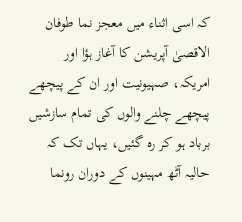کہ اسی اثناء میں معجز نما طوفان الاقصیٰ آپریشن کا آغاز ہؤا اور امریکہ، صہیونیت اور ان کے پیچھے پیچھے چلنے والوں کی تمام سازشیں برباد ہو کر رہ گئیں، یہاں تک کہ حالیہ آٹھ مہینوں کے دوران رونما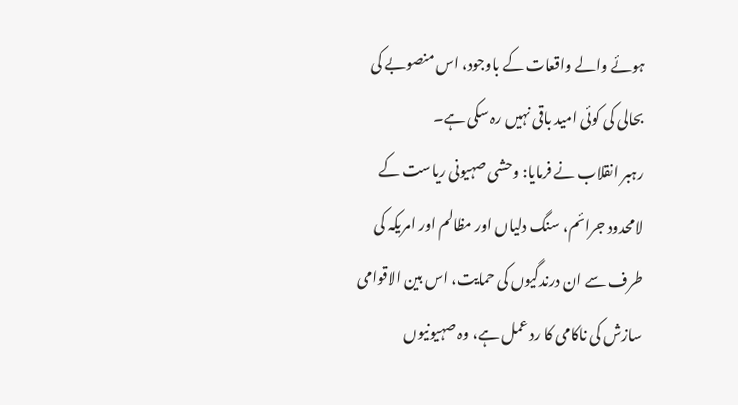ہوئے والے واقعات کے باوجود، اس منصوبے کی بحالی کی کوئی امید باقی نہیں رہ سکی ہے۔
رہبر انقلاب نے فرمایا: وحشی صہیونی ریاست کے لامحدود جرائم، سنگ دلیاں اور مظالم اور امریکہ کی طرف سے ان درندگیوں کی حمایت، اس بین الاقوامی سازش کی ناکامی کا رد عمل ہے، وہ صہیونیوں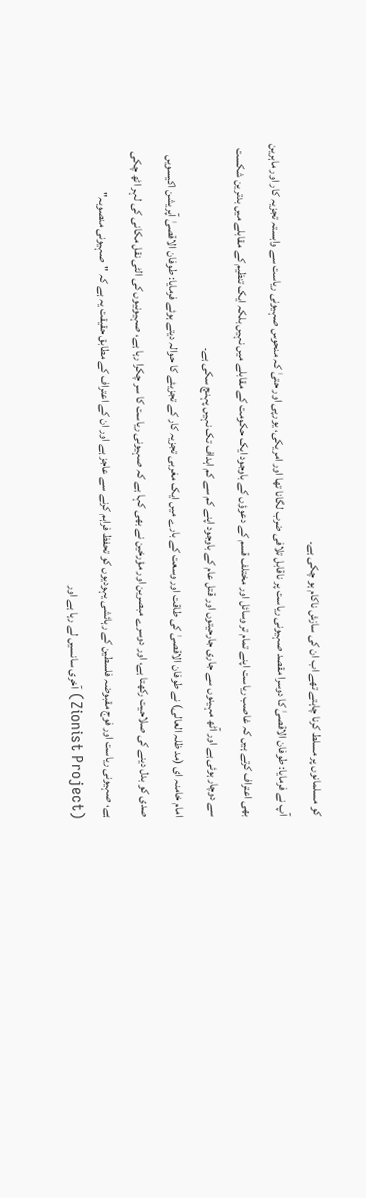کو مسلمانوں پر مسلط کرنا چاہتے تھے اب ان کی سازش ناکام ہو چکی ہے۔
آپ نے فرمایا: طوفان الاقصیٰ کا دوسرا مقصد صہیونی ریاست پر ناقابل تلافی ضرب لگانا تھا اور امریکی، یورپی اور حتیٰ کہ منحوس صہیونی ریاست سے وابستہ تجزیہ کار اور ماہرین بھی اعتراف کرتے ہیں کہ غاصب ریاست اپنے تمام تر وسائل اور مختلف قسم کے دعوؤں کے باوجود ایک حکومت کے مقابلے میں نہیں بلکہ ایک تنظیم کے مقابلے میں بدترین شکست سے دوچار ہوئی ہے اور آٹھ مہینوں سے جاری جارحیتوں اور قتل عام کے باوجود اپنے کم سے کم اہداف تک نہیں پہنچ سکی ہے۔
امام خامنہ ای (مد ظلہ العالی) نے طوفان الاقصیٰ کی طاقت اور وسعت کے بارے میں ایک مغربی تجزیہ کار کے تجزیئے کا حوالہ دیتے ہوئے فرمایا: طوفان الاقصیٰ آپریشن اکیسویں صدی کو بدل دینے کی صلاحیت رکھتا ہے، اور دوسرے مبصرین اور مؤرخین نے بھی کہا ہے کہ صہیونی ریاست کا سر چکرا رہا ہے، صہیونیوں کی الٹی نقل مکانی کی لہر اٹھ چکی ہے، صہیونی ریاست اور فوج مقبوضہ فلسطین کے رہائشی یہودیوں کو تحفظ فراہم کرنے سے عاجز ہے اور ان کے اعتراف کے مطابق حقیقت یہ ہے کہ "صہیونی منصوبہ" (Zionist Project) آخری سانسیں لے رہا ہے اور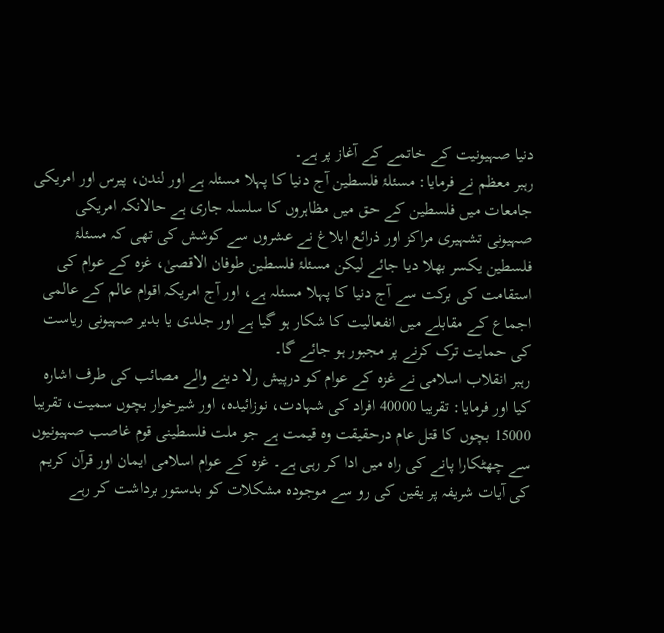دنیا صہیونیت کے خاتمے کے آغاز پر ہے۔
رہبر معظم نے فرمایا: مسئلۂ فلسطین آج دنیا کا پہلا مسئلہ ہے اور لندن، پیرس اور امریکی جامعات میں فلسطین کے حق میں مظاہروں کا سلسلہ جاری ہے حالانکہ امریکی صہیونی تشہیری مراکز اور ذرائع ابلاغ نے عشروں سے کوشش کی تھی کہ مسئلۂ فلسطین یکسر بھلا دیا جائے لیکن مسئلۂ فلسطین طوفان الاقصیٰ، غزہ کے عوام کی استقامت کی برکت سے آج دنیا کا پہلا مسئلہ ہے، اور آج امریکہ اقوام عالم کے عالمی اجماع کے مقابلے میں انفعالیت کا شکار ہو گیا ہے اور جلدی یا بدیر صہیونی ریاست کی حمایت ترک کرنے پر مجبور ہو جائے گا۔
رہبر انقلاب اسلامی نے غزہ کے عوام کو درپیش رلا دینے والے مصائب کی طرف اشارہ کیا اور فرمایا: تقریبا 40000 افراد کی شہادت، نوزائیدہ، اور شیرخوار بچوں سمیت، تقریبا 15000 بچوں کا قتل عام درحقیقت وہ قیمت ہے جو ملت فلسطینی قوم غاصب صہیونیوں سے چھٹکارا پانے کی راہ میں ادا کر رہی ہے۔ غزہ کے عوام اسلامی ایمان اور قرآن کریم کی آیات شریفہ پر یقین کی رو سے موجودہ مشکلات کو بدستور برداشت کر رہے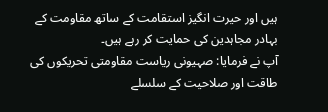ہیں اور حیرت انگیز استقامت کے ساتھ مقاومت کے بہادر مجاہدین کی حمایت کر رہے ہیں۔
آپ نے فرمایا: صہیونی ریاست مقاومتی تحریکوں کی طاقت اور صلاحیت کے سلسلے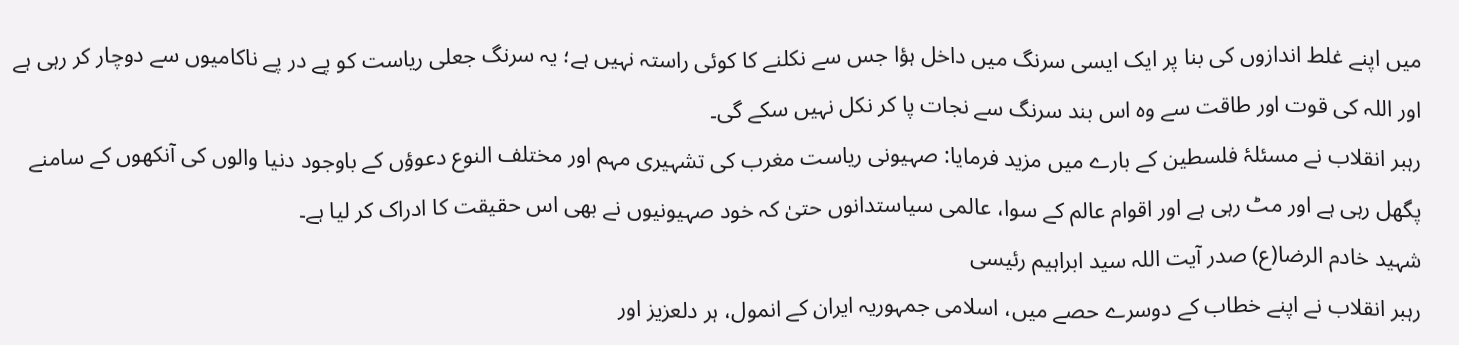میں اپنے غلط اندازوں کی بنا پر ایک ایسی سرنگ میں داخل ہؤا جس سے نکلنے کا کوئی راستہ نہیں ہے؛ یہ سرنگ جعلی ریاست کو پے در پے ناکامیوں سے دوچار کر رہی ہے اور اللہ کی قوت اور طاقت سے وہ اس بند سرنگ سے نجات پا کر نکل نہیں سکے گی۔
رہبر انقلاب نے مسئلۂ فلسطین کے بارے میں مزید فرمایا: صہیونی ریاست مغرب کی تشہیری مہم اور مختلف النوع دعوؤں کے باوجود دنیا والوں کی آنکھوں کے سامنے پگھل رہی ہے اور مٹ رہی ہے اور اقوام عالم کے سوا، عالمی سیاستدانوں حتیٰ کہ خود صہیونیوں نے بھی اس حقیقت کا ادراک کر لیا ہے۔
شہید خادم الرضا(ع) صدر آیت اللہ سید ابراہیم رئیسی
رہبر انقلاب نے اپنے خطاب کے دوسرے حصے میں، اسلامی جمہوریہ ایران کے انمول، ہر دلعزیز اور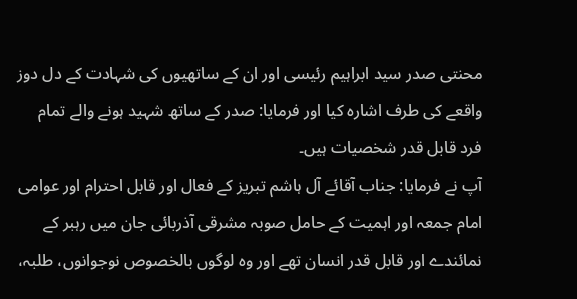محنتی صدر سید ابراہیم رئیسی اور ان کے ساتھیوں کی شہادت کے دل دوز واقعے کی طرف اشارہ کیا اور فرمایا: صدر کے ساتھ شہید ہونے والے تمام فرد قابل قدر شخصیات ہیں۔
آپ نے فرمایا: جناب آقائے آل ہاشم تبریز کے فعال اور قابل احترام اور عوامی امام جمعہ اور اہمیت کے حامل صوبہ مشرقی آذربائی جان میں رہبر کے نمائندے اور قابل قدر انسان تھے اور وہ لوگوں بالخصوص نوجوانوں، طلبہ،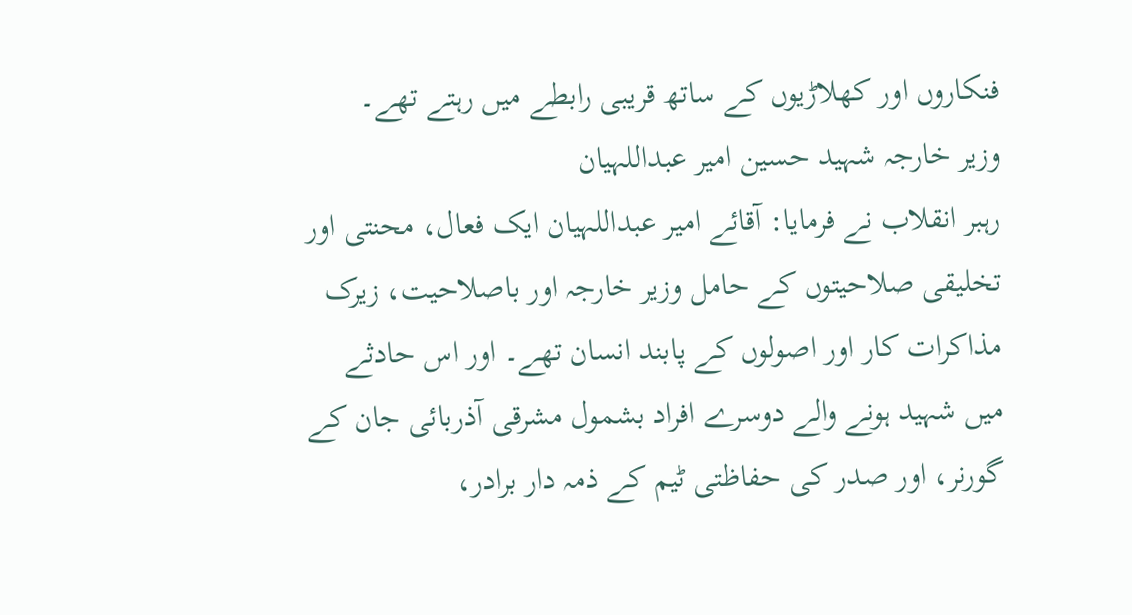فنکاروں اور کھلاڑیوں کے ساتھ قریبی رابطے میں رہتے تھے۔
وزیر خارجہ شہید حسین امیر عبداللہیان
رہبر انقلاب نے فرمایا: آقائے امیر عبداللہیان ایک فعال، محنتی اور تخلیقی صلاحیتوں کے حامل وزیر خارجہ اور باصلاحیت، زیرک مذاکرات کار اور اصولوں کے پابند انسان تھے۔ اور اس حادثے میں شہید ہونے والے دوسرے افراد بشمول مشرقی آذربائی جان کے گورنر، اور صدر کی حفاظتی ٹیم کے ذمہ دار برادر،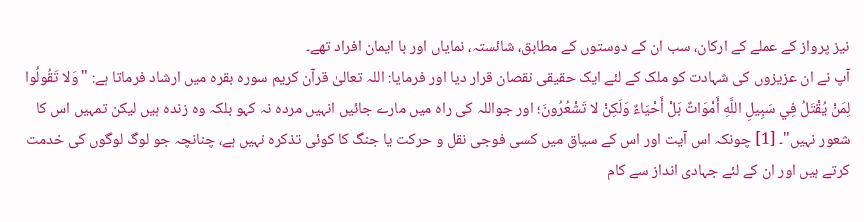نیز پرواز کے عملے کے ارکان، سب ان کے دوستوں کے مطابق، شائستہ، نمایاں اور با ایمان افراد تھے۔
آپ نے ان عزیزوں کی شہادت کو ملک کے لئے ایک حقیقی نقصان قرار دیا اور فرمایا: اللہ تعالیٰ قرآن کریم سورہ بقرہ میں ارشاد فرماتا ہے: "وَلا تَقُولُوا لِمَنْ يُقْتَلُ فِي سَبِيلِ اللَّهِ أَمْوَاتٌ بَلْ أَحْيَاءٌ وَلَكِنْ لا تَشْعُرُونَ؛ اور جواللہ کی راہ میں مارے جائیں انہیں مردہ نہ کہو بلکہ وہ زندہ ہیں لیکن تمہیں اس کا شعور نہیں"۔ [1] چونکہ اس آیت اور اس کے سیاق میں کسی فوجی نقل و حرکت یا جنگ کا کوئی تذکرہ نہیں ہے، چنانچہ جو لوگ لوگوں کی خدمت کرتے ہیں اور ان کے لئے جہادی انداز سے کام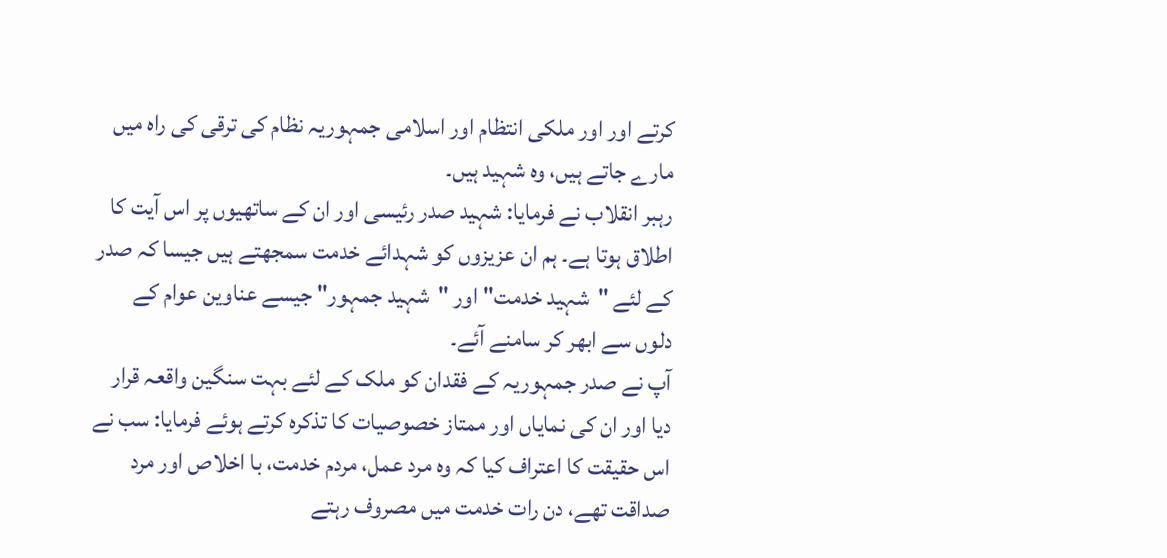کرتے اور اور ملکی انتظام اور اسلامی جمہوریہ نظام کی ترقی کی راہ میں مارے جاتے ہیں، وہ شہید ہیں۔
رہبر انقلاب نے فرمایا: شہید صدر رئیسی اور ان کے ساتھیوں پر اس آیت کا اطلاق ہوتا ہے۔ ہم ان عزیزوں کو شہدائے خدمت سمجھتے ہیں جیسا کہ صدر کے لئے "شہید خدمت" اور "شہید جمہور" جیسے عناوین عوام کے دلوں سے ابھر کر سامنے آئے۔
آپ نے صدر جمہوریہ کے فقدان کو ملک کے لئے بہت سنگین واقعہ قرار دیا اور ان کی نمایاں اور ممتاز خصوصیات کا تذکرہ کرتے ہوئے فرمایا: سب نے اس حقیقت کا اعتراف کیا کہ وہ مرد عمل، مردم خدمت، با اخلاص اور مرد صداقت تھے، دن رات خدمت میں مصروف رہتے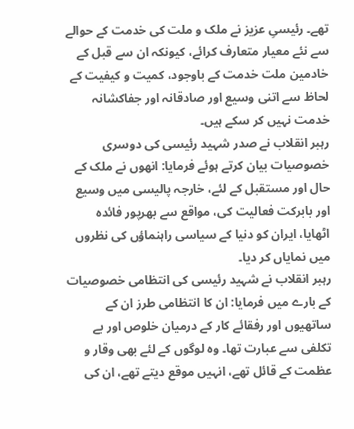تھے۔ رئیسیِ عزیز نے ملک و ملت کی خدمت کے حوالے سے نئے معیار متعارف کرائے، کیونکہ ان سے قبل کے خادمین ملت خدمت کے باوجود، کمیت و کیفیت کے لحاظ سے اتنی وسیع اور صادقانہ اور جفاکشانہ خدمت نہیں کر سکے ہیں۔
رہبر انقلاب نے صدر شہید رئیسی کی دوسری خصوصیات بیان کرتے ہوئے فرمایا: انھوں نے ملک کے حال اور مستقبل کے لئے، خارجہ پالیسی میں وسیع اور بابرکت فعالیت کی، مواقع سے بھرپور فائدہ اٹھایا، ایران کو دنیا کے سیاسی راہنماؤں کی نظروں میں نمایاں کر دیا۔
رہبر انقلاب نے شہید رئیسی کی انتظامی خصوصیات کے بارے میں فرمایا: ان کا انتظامی طرز ان کے ساتھیوں اور رفقائے کار کے درمیان خلوص اور بے تکلفی سے عبارت تھا۔ وہ لوگوں کے لئے بھی وقار و عظمت کے قائل تھے، انہیں موقع دیتے تھے، ان کی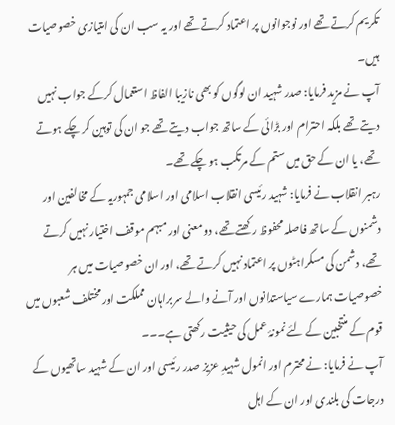تکریم کرتے تھے اور نوجوانوں پر اعتماد کرتے تھے اور یہ سب ان کی امتیازی خصوصیات ہیں۔
آپ نے مزید فرمایا: صدر شہید ان لوگوں کو بھی نازیبا الفاظ استعمال کرکے جواب نہیں دیتے تھے بلکہ احترام اور بڑائی کے ساتھ جواب دیتے تھے جو ان کی توہین کر چکے ہوتے تھے، یا ان کے حق میں ستم کے مرتکب ہو چکے تھے۔
رہبر انقلاب نے فرمایا: شہید رئیسی انقلاب اسلامی اور اسلامی جمہوریہ کے مخالفین اور دشمنوں کے ساتھ فاصلہ محفوظ رکھتے تھے، دو معنی اور مبہم موقف اختیار نہیں کرتے تھے، دشمن کی مسکراہٹوں پر اعتماد نہیں کرتے تھے، اور ان خصوصیات میں ہر خصوصیات ہمارے سیاستدانوں اور آنے والے سربراہان مملکت اور مختلف شعبوں میں قوم کے منتخبین کے لئے نمونۂ عمل کی حیثیت رکھتی ہے۔۔۔
آپ نے فرمایا: نے محترم اور انمول شہیدِ عزیز صدر رئیسی اور ان کے شہید ساتھیوں کے درجات کی بلندی اور ان کے اہل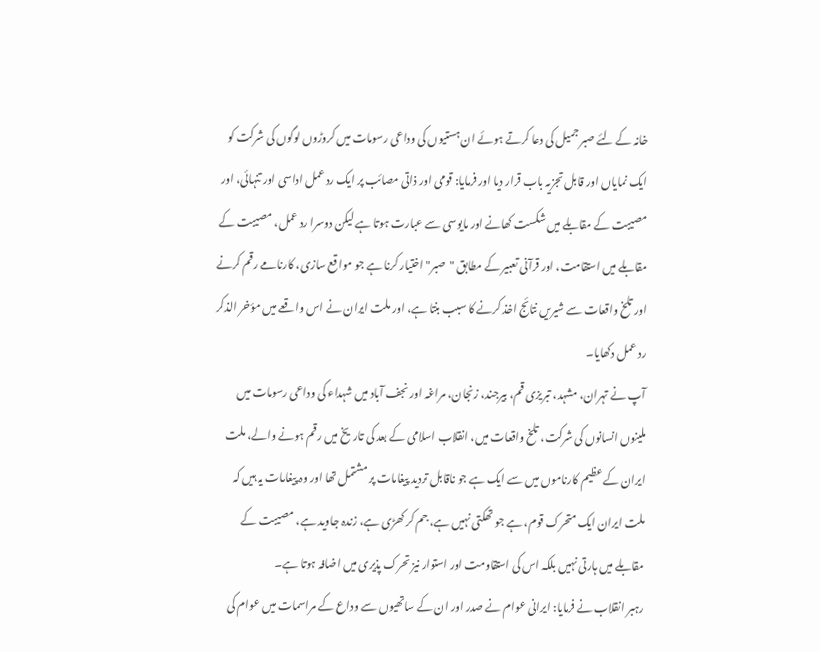خانہ کے لئے صبر جمیل کی دعا کرتے ہوئے ان ہستیوں کی وداعی رسومات میں کروڑوں لوگوں کی شرکت کو ایک نمایاں اور قابل تجزیہ باب قرار دیا اور فرمایا: قومی اور ذاتی مصائب پر ایک رد عمل اداسی اور تنہائی، اور مصیبت کے مقابلے میں شکست کھانے اور مایوسی سے عبارت ہوتا ہے لیکن دوسرا رد عمل، مصیبت کے مقابلے میں استقامت، اور قرآنی تعبیر کے مطابق "صبر" اختیار کرنا ہے جو مواقع سازی، کارنامے رقم کرنے اور تلخ واقعات سے شیریں نتائج اخذ کرنے کا سبب بنتا ہے، اور ملت ایران نے اس واقعے میں مؤخر الذکر رد عمل دکھایا۔
آپ نے تہران، مشہد، تبریزی قم، بیرجند، زنجان، مراغہ اور نجف آباد میں شہداء کی وداعی رسومات میں ملینوں انسانوں کی شرکت، تلخ واقعات میں، انقلاب اسلامی کے بعد کی تاریخ میں رقم ہونے والے، ملت ایران کے عظیم کارناموں میں سے ایک ہے جو ناقابل تردید پیغامات پر مشتمل تھا اور وہ پیغامات یہ ہیں کہ ملت ایران ایک متحرک قوم، ہے جو تھکتی نہیں ہے، جم کر کھڑی ہے، زندہ جاوید ہے، مصیبت کے مقابلے میں ہارتی نہیں بلکہ اس کی استقاومت اور استوار نیز تحرک پذیری میں اضافہ ہوتا ہے۔
رہبر انقلاب نے فرمایا: ایرانی عوام نے صدر اور ان کے ساتھیوں سے وداع کے مراسمات میں عوام کی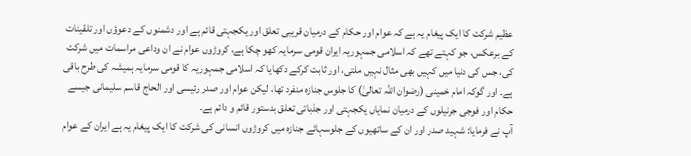عظیم شرکت کا ایک پیغام یہ ہے کہ عوام اور حکام کے درمیان قریبی تعلق اور یکجہتی قائم ہے اور دشمنوں کے دعوؤں اور تلقینات کے برعکس، جو کہتے تھے کہ اسلامی جمہوریہ ایران قومی سرمایہ کھو چکا ہے، کروڑوں عوام نے ان وداعی مراسمات میں شرکت کی، جس کی دنیا میں کہیں بھی مثال نہیں ملتی، اور ثابت کرکے دکھایا کہ اسلامی جمہوریہ کا قومی سرمایہ ہمیشہ کی طرح باقی ہے۔ اور گوکہ امام خمینی (رضوان اللہ تعالیٰ) کا جلوس جنازہ منفرد تھا، لیکن عوام اور صدر رئیسی اور الحاج قاسم سلیمانی جیسے حکام اور فوجی جرنیلوں کے درمیان نمایاں یکجہتی اور جذباتی تعلق بدستور قائم و دائم ہے۔
آپ نے فرمایا: شہید صدر اور ان کے ساتھیوں کے جلوسہائے جنازہ میں کروڑوں انسانی کی شرکت کا ایک پیغام یہ ہے ایران کے عوام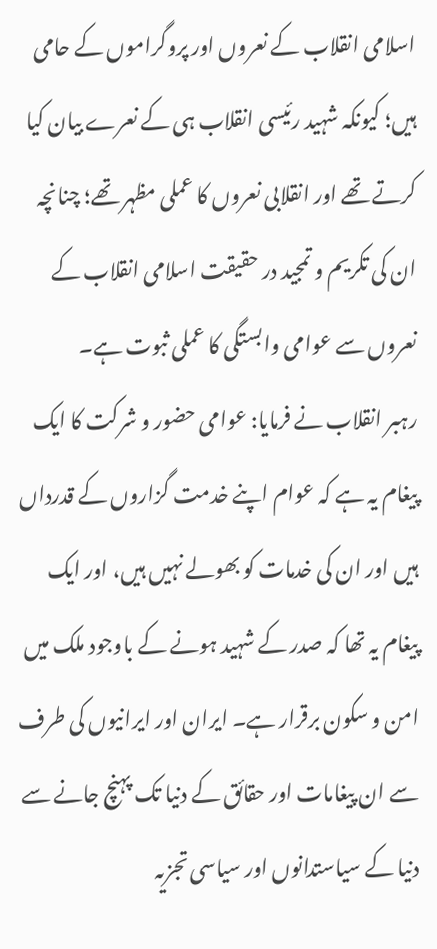اسلامی انقلاب کے نعروں اور پروگراموں کے حامی ہیں؛ کیونکہ شہید رئیسی انقلاب ہی کے نعرے بیان کیا کرتے تھے اور انقلابی نعروں کا عملی مظہر تھے؛ چنانچہ ان کی تکریم و تمجید در حقیقت اسلامی انقلاب کے نعروں سے عوامی وابستگی کا عملی ثبوت ہے۔
رہبر انقلاب نے فرمایا: عوامی حضور و شرکت کا ایک پیغام یہ ہے کہ عوام اپنے خدمت گزاروں کے قدرداں ہیں اور ان کی خدمات کو بھولے نہیں ہیں، اور ایک پیغام یہ تھا کہ صدر کے شہید ہونے کے باوجود ملک میں امن و سکون برقرار ہے۔ ایران اور ایرانیوں کی طرف سے ان پیغامات اور حقائق کے دنیا تک پہنچ جانے سے دنیا کے سیاستدانوں اور سیاسی تجزیہ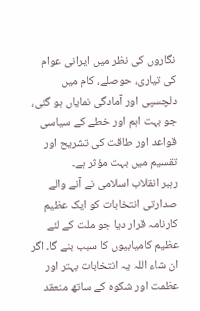نگاروں کی نظر میں ایرانی عوام کی تیاری، حوصلے، کام میں دلچسپی اور آمادگی نمایاں ہو گئی، جو بہت اہم اور خطے کے سیاسی قواعد اور طاقت کی تشریح اور تقسیم میں بہت مؤثر ہے۔
رہبر انقلاب اسلامی نے آنے والے صدارتی انتخابات کو ایک عظیم کارنامہ قرار دیا جو ملت کے لئے عظیم کامیابیوں کا سبب بنے گا۔ اگر ان شاء اللہ یہ انتخابات بہتر اور عظمت اور شکوہ کے ساتھ منعقد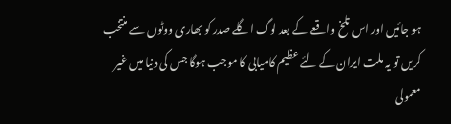ہو جائیں اور اس تلخ واقعے کے بعد لوگ اگلے صدر کو بھاری ووٹوں سے منتخب کریں تو یہ ملت ایران کے لئے عظیم کامیابی کا موجب ہوگا جس کی دنیا میں غیر معمولی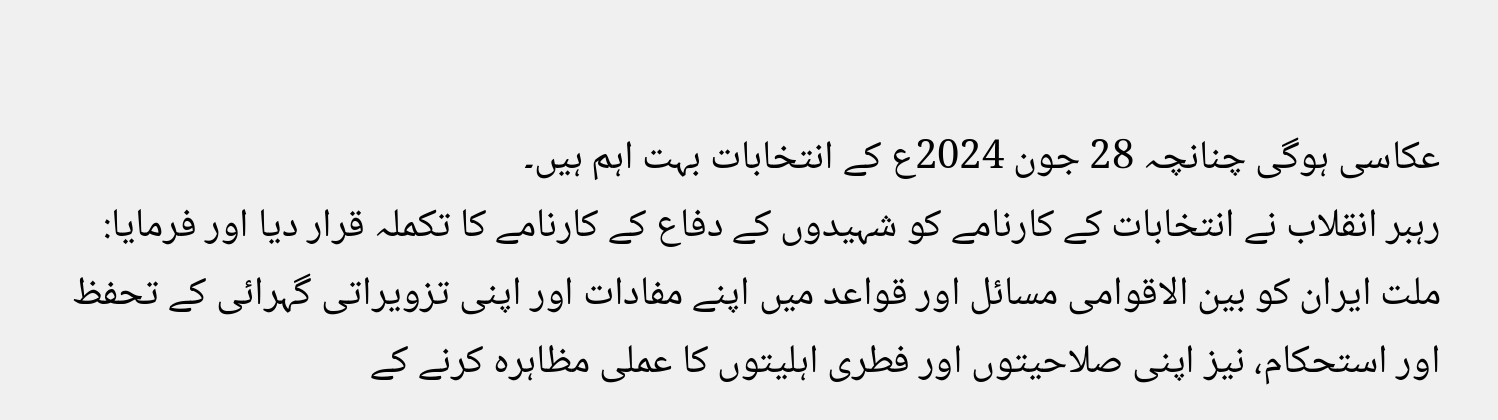عکاسی ہوگی چنانچہ 28 جون 2024ع کے انتخابات بہت اہم ہیں۔
رہبر انقلاب نے انتخابات کے کارنامے کو شہیدوں کے دفاع کے کارنامے کا تکملہ قرار دیا اور فرمایا: ملت ایران کو بین الاقوامی مسائل اور قواعد میں اپنے مفادات اور اپنی تزویراتی گہرائی کے تحفظ اور استحکام، نیز اپنی صلاحیتوں اور فطری اہلیتوں کا عملی مظاہرہ کرنے کے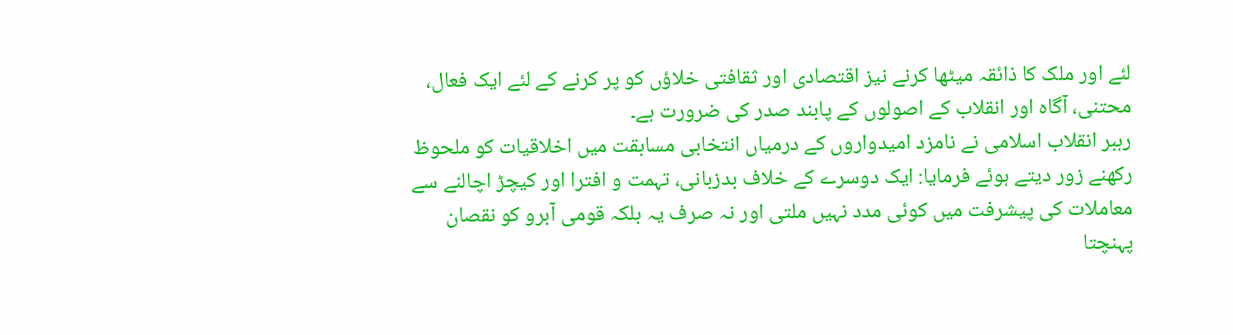لئے اور ملک کا ذائقہ میٹھا کرنے نیز اقتصادی اور ثقافتی خلاؤں کو پر کرنے کے لئے ایک فعال، محتنی، آگاہ اور انقلاب کے اصولوں کے پابند صدر کی ضرورت ہے۔
رہبر انقلاب اسلامی نے نامزد امیدواروں کے درمیاں انتخابی مسابقت میں اخلاقیات کو ملحوظ رکھنے زور دیتے ہوئے فرمایا: ایک دوسرے کے خلاف بدزبانی، تہمت و افترا اور کیچڑ اچالنے سے معاملات کی پیشرفت میں کوئی مدد نہیں ملتی اور نہ صرف یہ بلکہ قومی آبرو کو نقصان پہنچتا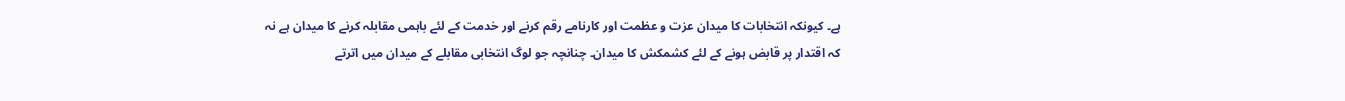ہے۔ کیونکہ انتخابات کا میدان عزت و عظمت اور کارنامے رقم کرنے اور خدمت کے لئے باہمی مقابلہ کرنے کا میدان ہے نہ کہ اقتدار پر قابض ہونے کے لئے کشمکش کا میدان۔ چنانچہ جو لوگ انتخابی مقابلے کے میدان میں اترتے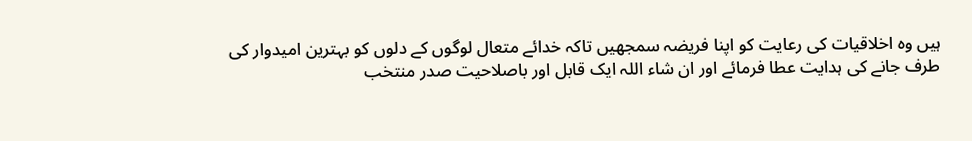ہیں وہ اخلاقیات کی رعایت کو اپنا فریضہ سمجھیں تاکہ خدائے متعال لوگوں کے دلوں کو بہترین امیدوار کی طرف جانے کی ہدایت عطا فرمائے اور ان شاء اللہ ایک قابل اور باصلاحیت صدر منتخب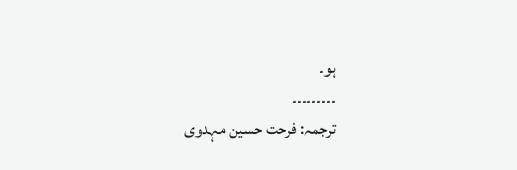ہو۔
۔۔۔۔۔۔۔۔۔
ترجمہ: فرحت حسین مہدوی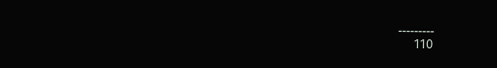۔۔۔۔۔۔۔۔۔
110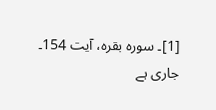[1]۔ سورہ بقرہ، آیت 154۔
جاری ہے